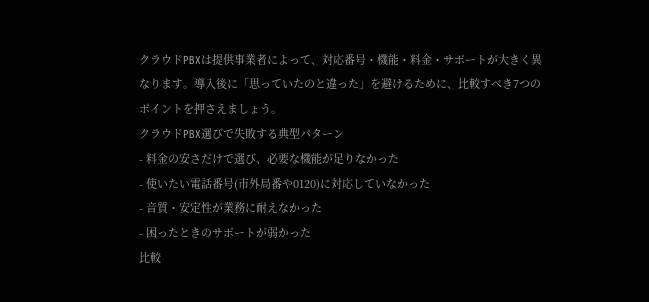クラウドPBXは提供事業者によって、対応番号・機能・料金・サポートが大きく異なります。導入後に「思っていたのと違った」を避けるために、比較すべき7つのポイントを押さえましょう。
クラウドPBX選びで失敗する典型パターン
- 料金の安さだけで選び、必要な機能が足りなかった
- 使いたい電話番号(市外局番や0120)に対応していなかった
- 音質・安定性が業務に耐えなかった
- 困ったときのサポートが弱かった
比較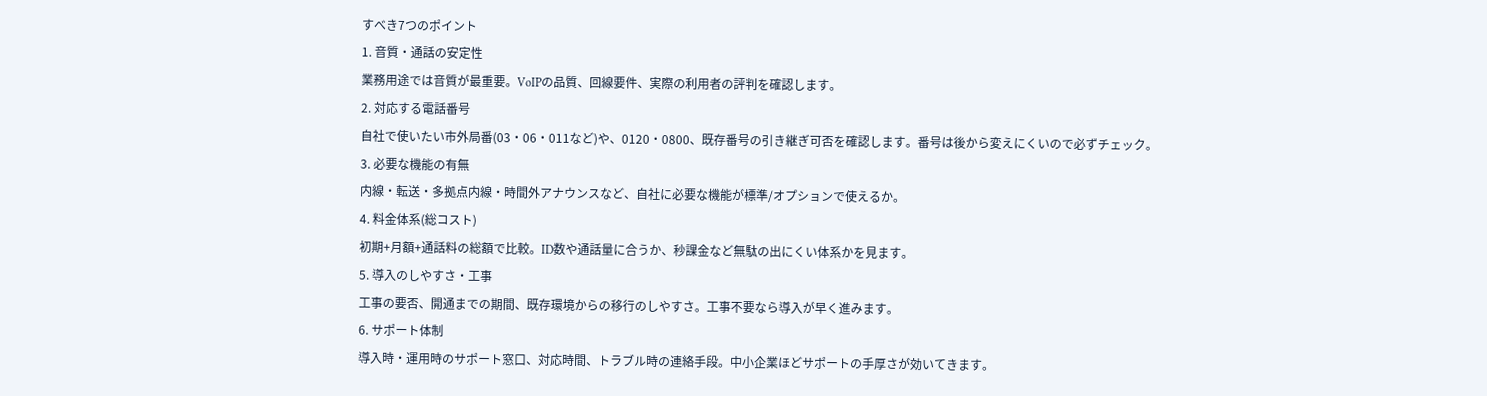すべき7つのポイント
1. 音質・通話の安定性
業務用途では音質が最重要。VoIPの品質、回線要件、実際の利用者の評判を確認します。
2. 対応する電話番号
自社で使いたい市外局番(03・06・011など)や、0120・0800、既存番号の引き継ぎ可否を確認します。番号は後から変えにくいので必ずチェック。
3. 必要な機能の有無
内線・転送・多拠点内線・時間外アナウンスなど、自社に必要な機能が標準/オプションで使えるか。
4. 料金体系(総コスト)
初期+月額+通話料の総額で比較。ID数や通話量に合うか、秒課金など無駄の出にくい体系かを見ます。
5. 導入のしやすさ・工事
工事の要否、開通までの期間、既存環境からの移行のしやすさ。工事不要なら導入が早く進みます。
6. サポート体制
導入時・運用時のサポート窓口、対応時間、トラブル時の連絡手段。中小企業ほどサポートの手厚さが効いてきます。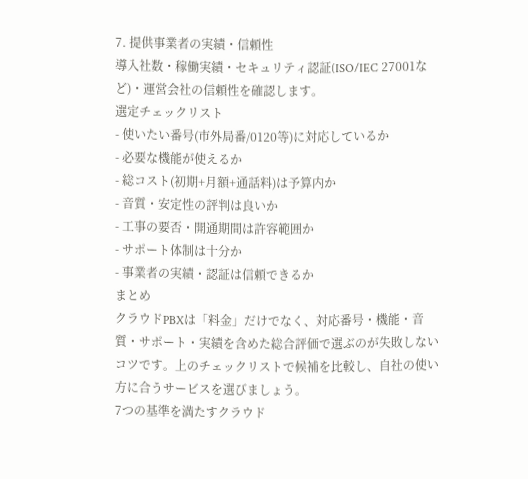7. 提供事業者の実績・信頼性
導入社数・稼働実績・セキュリティ認証(ISO/IEC 27001など)・運営会社の信頼性を確認します。
選定チェックリスト
- 使いたい番号(市外局番/0120等)に対応しているか
- 必要な機能が使えるか
- 総コスト(初期+月額+通話料)は予算内か
- 音質・安定性の評判は良いか
- 工事の要否・開通期間は許容範囲か
- サポート体制は十分か
- 事業者の実績・認証は信頼できるか
まとめ
クラウドPBXは「料金」だけでなく、対応番号・機能・音質・サポート・実績を含めた総合評価で選ぶのが失敗しないコツです。上のチェックリストで候補を比較し、自社の使い方に合うサービスを選びましょう。
7つの基準を満たすクラウド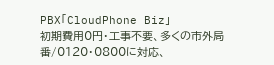PBX「CloudPhone Biz」
初期費用0円・工事不要、多くの市外局番/0120・0800に対応、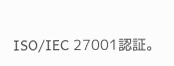ISO/IEC 27001認証。